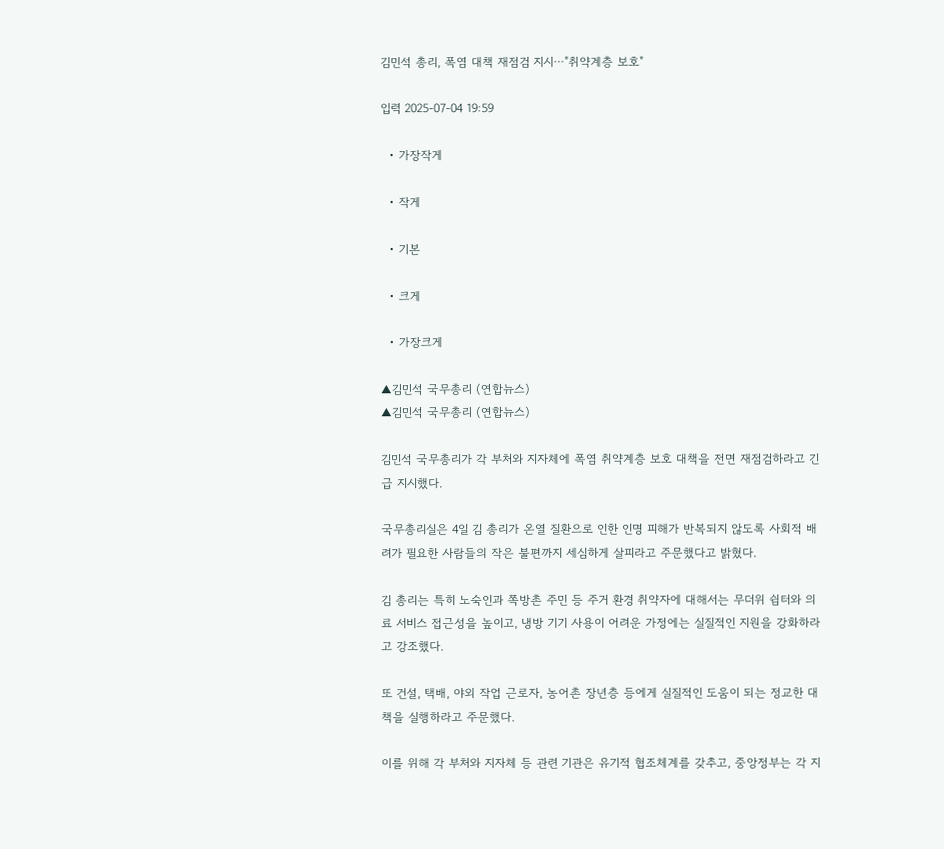김민석 총리, 폭염 대책 재점검 지시⋯"취약계층 보호"

입력 2025-07-04 19:59

  • 가장작게

  • 작게

  • 기본

  • 크게

  • 가장크게

▲김민석 국무총리 (연합뉴스)
▲김민석 국무총리 (연합뉴스)

김민석 국무총리가 각 부처와 지자체에 폭염 취약계층 보호 대책을 전면 재점검하라고 긴급 지시했다.

국무총리실은 4일 김 총리가 온열 질환으로 인한 인명 피해가 반복되지 않도록 사회적 배려가 필요한 사람들의 작은 불편까지 세심하게 살피라고 주문했다고 밝혔다.

김 총리는 특히 노숙인과 쪽방촌 주민 등 주거 환경 취약자에 대해서는 무더위 쉼터와 의료 서비스 접근성을 높이고, 냉방 기기 사용이 어려운 가정에는 실질적인 지원을 강화하라고 강조했다.

또 건설, 택배, 야외 작업 근로자, 농어촌 장년층 등에게 실질적인 도움이 되는 정교한 대책을 실행하라고 주문했다.

이를 위해 각 부처와 지자체 등 관련 기관은 유기적 협조체계를 갖추고, 중앙정부는 각 지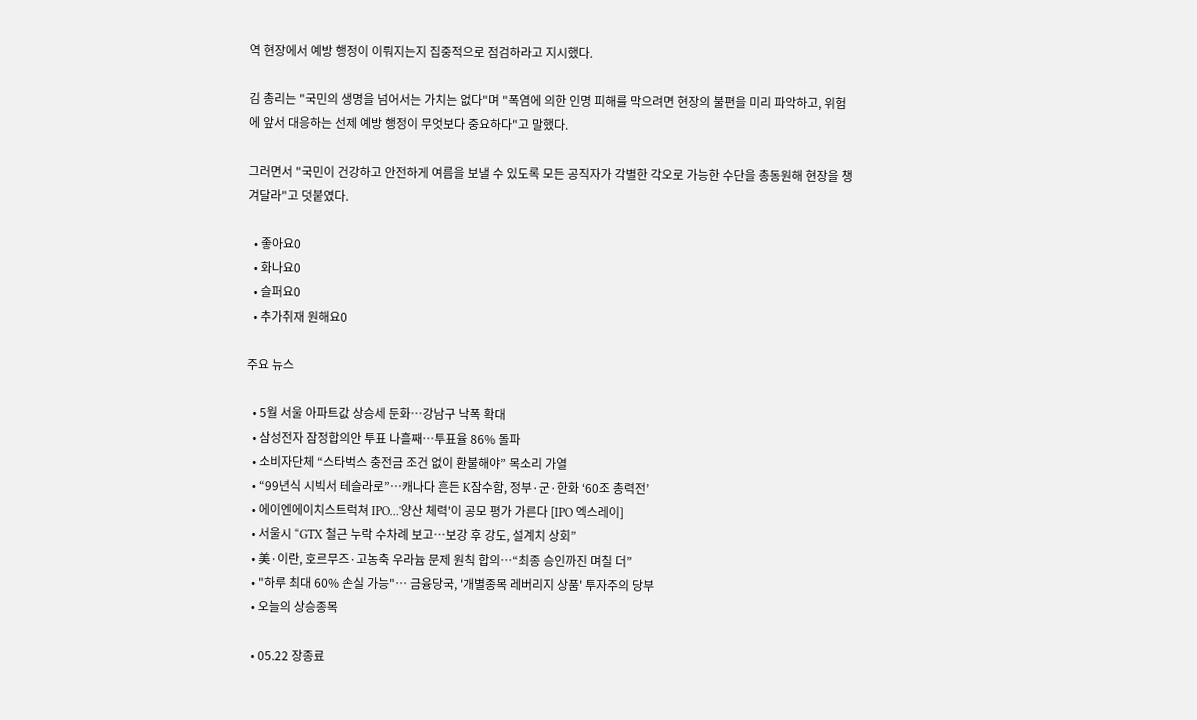역 현장에서 예방 행정이 이뤄지는지 집중적으로 점검하라고 지시했다.

김 총리는 "국민의 생명을 넘어서는 가치는 없다"며 "폭염에 의한 인명 피해를 막으려면 현장의 불편을 미리 파악하고, 위험에 앞서 대응하는 선제 예방 행정이 무엇보다 중요하다"고 말했다.

그러면서 "국민이 건강하고 안전하게 여름을 보낼 수 있도록 모든 공직자가 각별한 각오로 가능한 수단을 총동원해 현장을 챙겨달라"고 덧붙였다.

  • 좋아요0
  • 화나요0
  • 슬퍼요0
  • 추가취재 원해요0

주요 뉴스

  • 5월 서울 아파트값 상승세 둔화⋯강남구 낙폭 확대
  • 삼성전자 잠정합의안 투표 나흘째…투표율 86% 돌파
  • 소비자단체 “스타벅스 충전금 조건 없이 환불해야” 목소리 가열
  • “99년식 시빅서 테슬라로”…캐나다 흔든 K잠수함, 정부·군·한화 ‘60조 총력전’
  • 에이엔에이치스트럭쳐 IPO…'양산 체력'이 공모 평가 가른다 [IPO 엑스레이]
  • 서울시 “GTX 철근 누락 수차례 보고⋯보강 후 강도, 설계치 상회”
  • 美·이란, 호르무즈·고농축 우라늄 문제 원칙 합의…“최종 승인까진 며칠 더”
  • "하루 최대 60% 손실 가능"… 금융당국, '개별종목 레버리지 상품' 투자주의 당부
  • 오늘의 상승종목

  • 05.22 장종료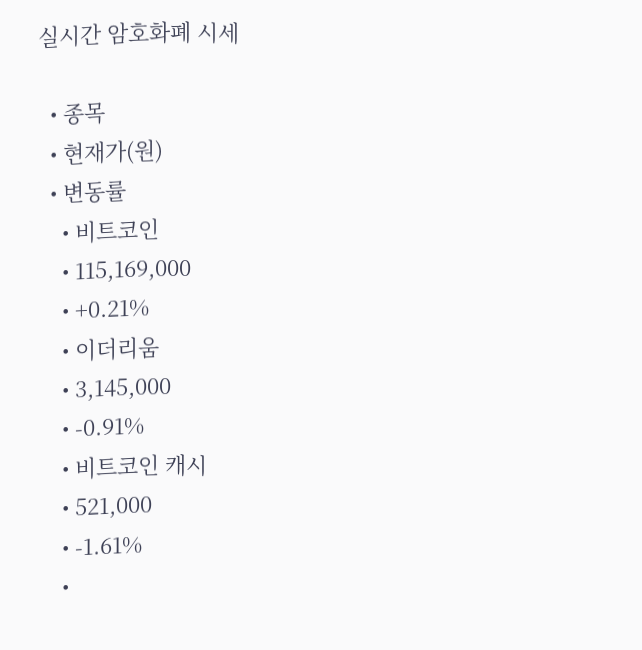실시간 암호화폐 시세

  • 종목
  • 현재가(원)
  • 변동률
    • 비트코인
    • 115,169,000
    • +0.21%
    • 이더리움
    • 3,145,000
    • -0.91%
    • 비트코인 캐시
    • 521,000
    • -1.61%
    •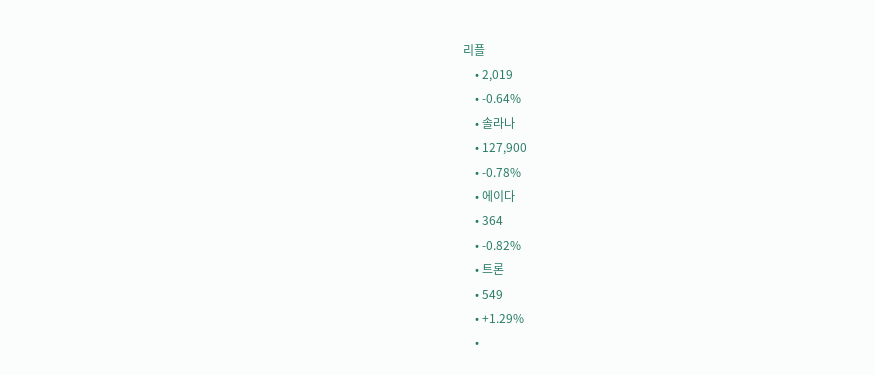리플
    • 2,019
    • -0.64%
    • 솔라나
    • 127,900
    • -0.78%
    • 에이다
    • 364
    • -0.82%
    • 트론
    • 549
    • +1.29%
    •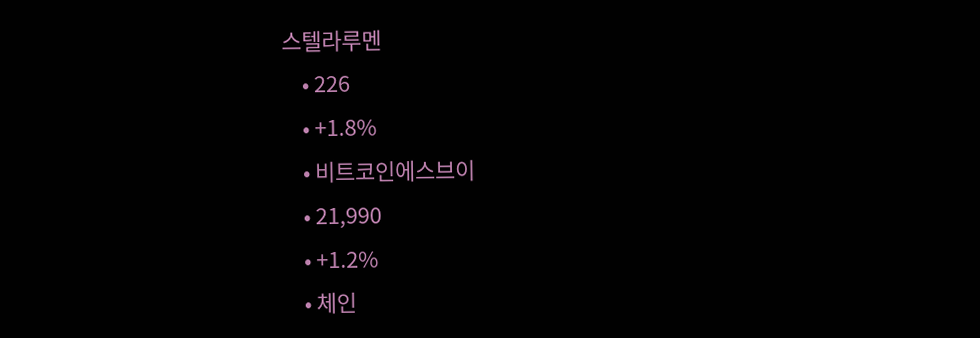스텔라루멘
    • 226
    • +1.8%
    • 비트코인에스브이
    • 21,990
    • +1.2%
    • 체인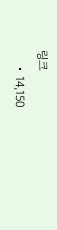링크
    • 14,150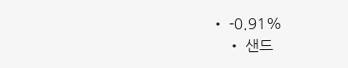• -0.91%
    • 샌드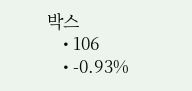박스
    • 106
    • -0.93%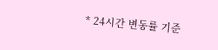* 24시간 변동률 기준